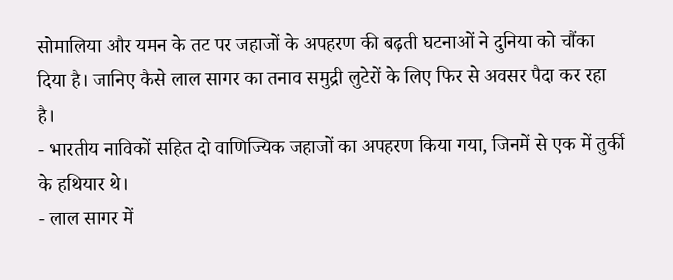सोमालिया और यमन के तट पर जहाजों के अपहरण की बढ़ती घटनाओं ने दुनिया को चौंका दिया है। जानिए कैसे लाल सागर का तनाव समुद्री लुटेरों के लिए फिर से अवसर पैदा कर रहा है।
- भारतीय नाविकों सहित दो वाणिज्यिक जहाजों का अपहरण किया गया, जिनमें से एक में तुर्की के हथियार थे।
- लाल सागर में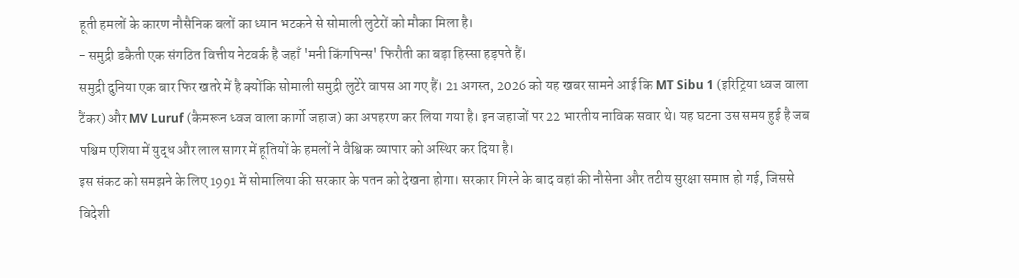हूती हमलों के कारण नौसैनिक बलों का ध्यान भटकने से सोमाली लुटेरों को मौका मिला है।
- समुद्री डकैती एक संगठित वित्तीय नेटवर्क है जहाँ 'मनी किंगपिन्स' फिरौती का बड़ा हिस्सा हड़पते हैं।
समुद्री दुनिया एक बार फिर खतरे में है क्योंकि सोमाली समुद्री लुटेरे वापस आ गए हैं। 21 अगस्त, 2026 को यह खबर सामने आई कि MT Sibu 1 (इरिट्रिया ध्वज वाला टैंकर) और MV Luruf (कैमरून ध्वज वाला कार्गो जहाज) का अपहरण कर लिया गया है। इन जहाजों पर 22 भारतीय नाविक सवार थे। यह घटना उस समय हुई है जब पश्चिम एशिया में युद्ध और लाल सागर में हूतियों के हमलों ने वैश्विक व्यापार को अस्थिर कर दिया है।
इस संकट को समझने के लिए 1991 में सोमालिया की सरकार के पतन को देखना होगा। सरकार गिरने के बाद वहां की नौसेना और तटीय सुरक्षा समाप्त हो गई, जिससे विदेशी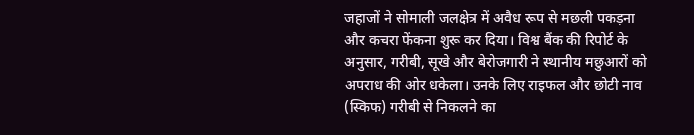जहाजों ने सोमाली जलक्षेत्र में अवैध रूप से मछली पकड़ना और कचरा फेंकना शुरू कर दिया। विश्व बैंक की रिपोर्ट के अनुसार, गरीबी, सूखे और बेरोजगारी ने स्थानीय मछुआरों को अपराध की ओर धकेला। उनके लिए राइफल और छोटी नाव (स्किफ) गरीबी से निकलने का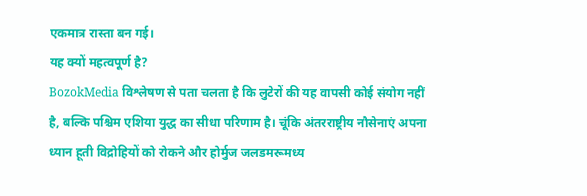एकमात्र रास्ता बन गई।
यह क्यों महत्वपूर्ण है?
BozokMedia विश्लेषण से पता चलता है कि लुटेरों की यह वापसी कोई संयोग नहीं है, बल्कि पश्चिम एशिया युद्ध का सीधा परिणाम है। चूंकि अंतरराष्ट्रीय नौसेनाएं अपना ध्यान हूती विद्रोहियों को रोकने और होर्मुज जलडमरूमध्य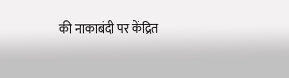की नाकाबंदी पर केंद्रित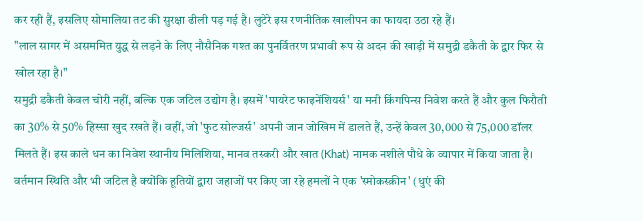कर रही हैं, इसलिए सोमालिया तट की सुरक्षा ढीली पड़ गई है। लुटेरे इस रणनीतिक खालीपन का फायदा उठा रहे हैं।
"लाल सागर में असममित युद्ध से लड़ने के लिए नौसैनिक गश्त का पुनर्वितरण प्रभावी रूप से अदन की खाड़ी में समुद्री डकैती के द्वार फिर से खोल रहा है।"
समुद्री डकैती केवल चोरी नहीं, बल्कि एक जटिल उद्योग है। इसमें 'पायरेट फाइनेंशियर्स' या मनी किंगपिन्स निवेश करते हैं और कुल फिरौती का 30% से 50% हिस्सा खुद रखते हैं। वहीं, जो 'फुट सोल्जर्स' अपनी जान जोखिम में डालते हैं, उन्हें केवल 30,000 से 75,000 डॉलर मिलते हैं। इस काले धन का निवेश स्थानीय मिलिशिया, मानव तस्करी और खात (Khat) नामक नशीले पौधे के व्यापार में किया जाता है।
वर्तमान स्थिति और भी जटिल है क्योंकि हूतियों द्वारा जहाजों पर किए जा रहे हमलों ने एक 'स्मोकस्क्रीन' (धुएं की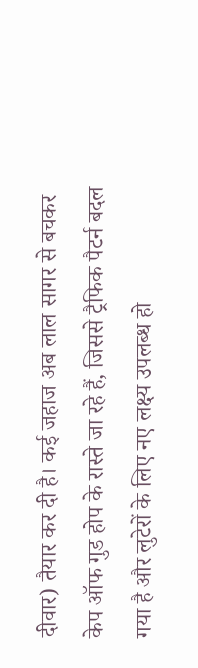दीवार) तैयार कर दी है। कई जहाज अब लाल सागर से बचकर केप ऑफ गुड होप के रास्ते जा रहे हैं, जिससे ट्रैफिक पैटर्न बदल गया है और लुटेरों के लिए नए लक्ष्य उपलब्ध हो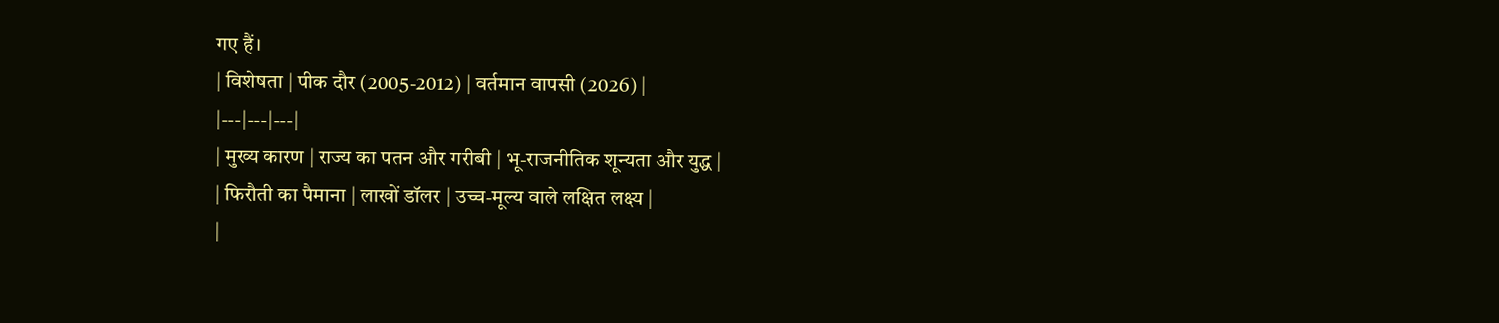गए हैं।
| विशेषता | पीक दौर (2005-2012) | वर्तमान वापसी (2026) |
|---|---|---|
| मुख्य कारण | राज्य का पतन और गरीबी | भू-राजनीतिक शून्यता और युद्ध |
| फिरौती का पैमाना | लाखों डॉलर | उच्च-मूल्य वाले लक्षित लक्ष्य |
|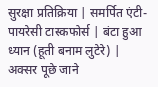सुरक्षा प्रतिक्रिया | समर्पित एंटी-पायरेसी टास्कफोर्स | बंटा हुआ ध्यान (हूती बनाम लुटेरे) |
अक्सर पूछे जाने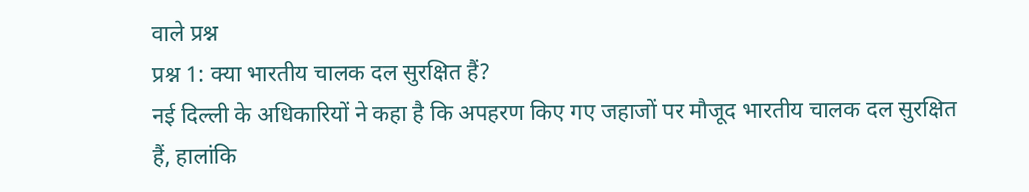वाले प्रश्न
प्रश्न 1: क्या भारतीय चालक दल सुरक्षित हैं?
नई दिल्ली के अधिकारियों ने कहा है कि अपहरण किए गए जहाजों पर मौजूद भारतीय चालक दल सुरक्षित हैं, हालांकि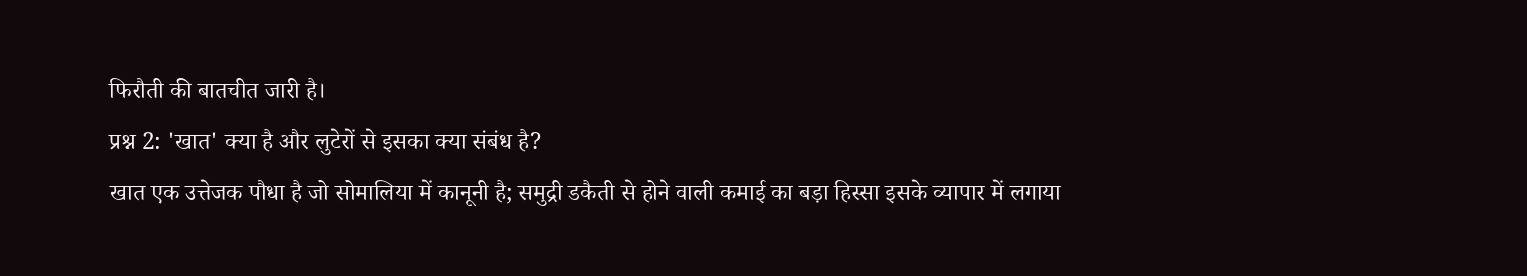फिरौती की बातचीत जारी है।
प्रश्न 2: 'खात' क्या है और लुटेरों से इसका क्या संबंध है?
खात एक उत्तेजक पौधा है जो सोमालिया में कानूनी है; समुद्री डकैती से होने वाली कमाई का बड़ा हिस्सा इसके व्यापार में लगाया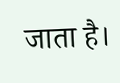जाता है।